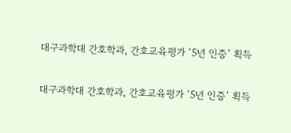대구과학대 간호학과, 간호교육평가 ‘5년 인증’ 획득

대구과학대 간호학과, 간호교육평가 ‘5년 인증’ 획득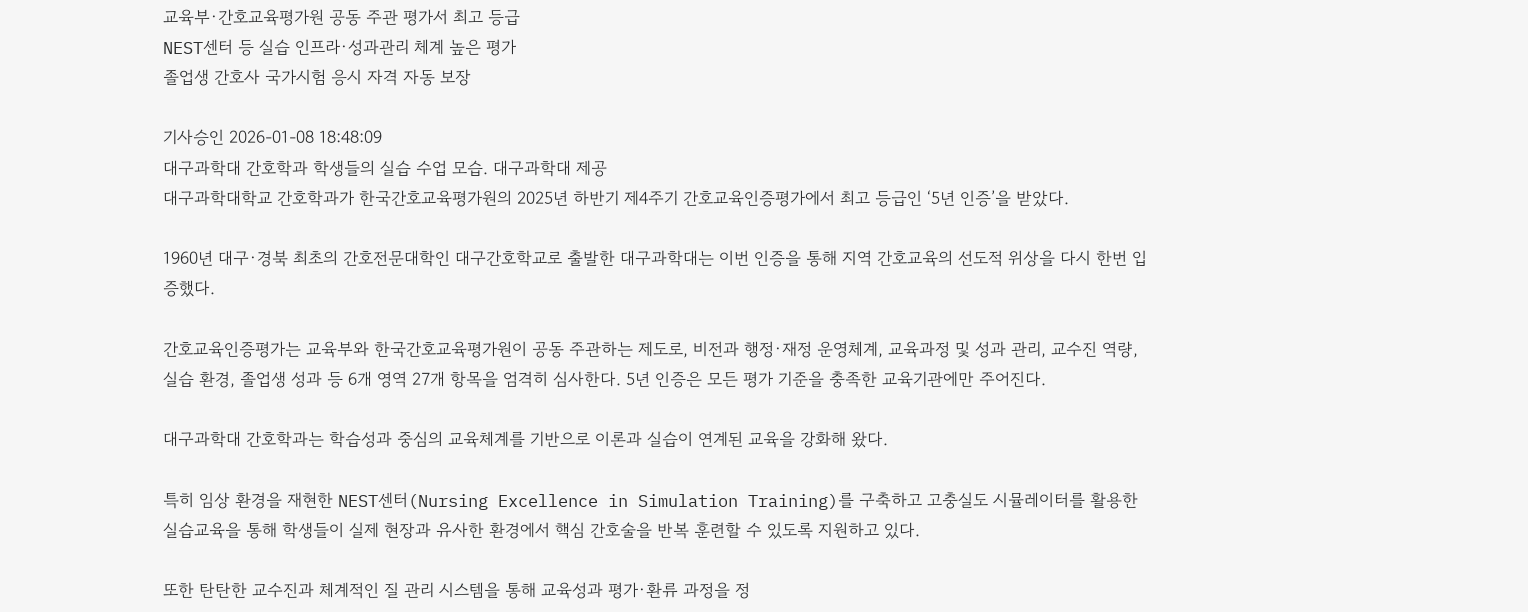교육부·간호교육평가원 공동 주관 평가서 최고 등급
NEST센터 등 실습 인프라·성과관리 체계 높은 평가
졸업생 간호사 국가시험 응시 자격 자동 보장

기사승인 2026-01-08 18:48:09
대구과학대 간호학과 학생들의 실습 수업 모습. 대구과학대 제공
대구과학대학교 간호학과가 한국간호교육평가원의 2025년 하반기 제4주기 간호교육인증평가에서 최고 등급인 ‘5년 인증’을 받았다.

1960년 대구·경북 최초의 간호전문대학인 대구간호학교로 출발한 대구과학대는 이번 인증을 통해 지역 간호교육의 선도적 위상을 다시 한번 입증했다.

간호교육인증평가는 교육부와 한국간호교육평가원이 공동 주관하는 제도로, 비전과 행정·재정 운영체계, 교육과정 및 성과 관리, 교수진 역량, 실습 환경, 졸업생 성과 등 6개 영역 27개 항목을 엄격히 심사한다. 5년 인증은 모든 평가 기준을 충족한 교육기관에만 주어진다.

대구과학대 간호학과는 학습성과 중심의 교육체계를 기반으로 이론과 실습이 연계된 교육을 강화해 왔다.

특히 임상 환경을 재현한 NEST센터(Nursing Excellence in Simulation Training)를 구축하고 고충실도 시뮬레이터를 활용한 실습교육을 통해 학생들이 실제 현장과 유사한 환경에서 핵심 간호술을 반복 훈련할 수 있도록 지원하고 있다.

또한 탄탄한 교수진과 체계적인 질 관리 시스템을 통해 교육성과 평가·환류 과정을 정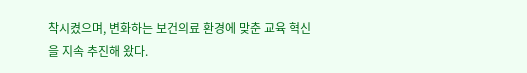착시켰으며, 변화하는 보건의료 환경에 맞춘 교육 혁신을 지속 추진해 왔다.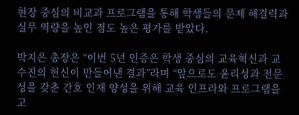현장 중심의 비교과 프로그램을 통해 학생들의 문제 해결력과 실무 역량을 높인 점도 높은 평가를 받았다.

박지은 총장은 “이번 5년 인증은 학생 중심의 교육혁신과 교수진의 헌신이 만들어낸 결과”라며 “앞으로도 윤리성과 전문성을 갖춘 간호 인재 양성을 위해 교육 인프라와 프로그램을 고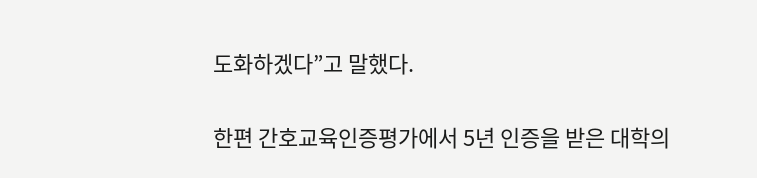도화하겠다”고 말했다.

한편 간호교육인증평가에서 5년 인증을 받은 대학의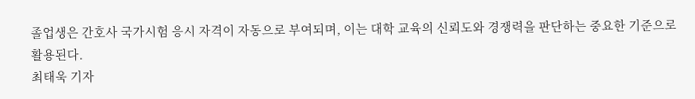졸업생은 간호사 국가시험 응시 자격이 자동으로 부여되며, 이는 대학 교육의 신뢰도와 경쟁력을 판단하는 중요한 기준으로 활용된다.
최태욱 기자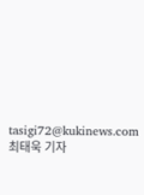tasigi72@kukinews.com
최태욱 기자